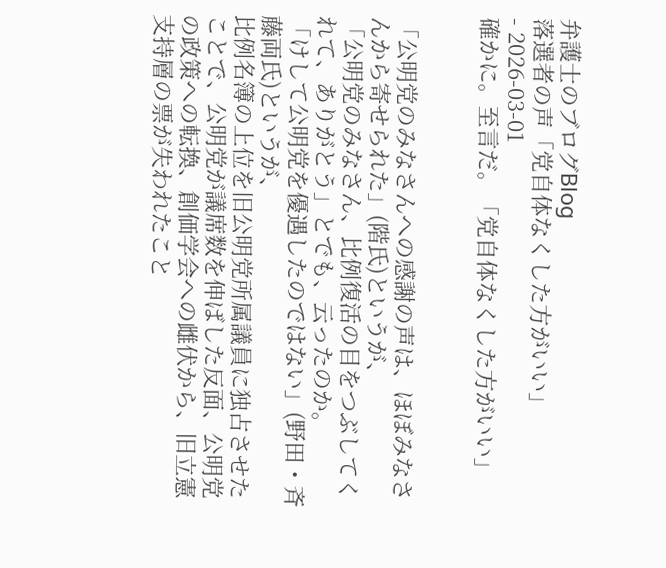弁護士のブログBlog
落選者の声「党自体なくした方がいい」
- 2026-03-01
確かに。至言だ。「党自体なくした方がいい」


「公明党のみなさんへの感謝の声は、ほぼみなさんから寄せられた」(階氏)というが、
「公明党のみなさん、比例復活の目をつぶしてくれて、ありがとう」とでも、云ったのか。
「けして公明党を優遇したのではない」(野田・斉藤両氏)というが、
比例名簿の上位を旧公明党所属議員に独占させたことで、公明党が議席数を伸ばした反面、公明党の政策への転換、創価学会への雌伏から、旧立憲支持層の票が失われたこと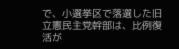で、小選挙区で落選した旧立憲民主党幹部は、比例復活が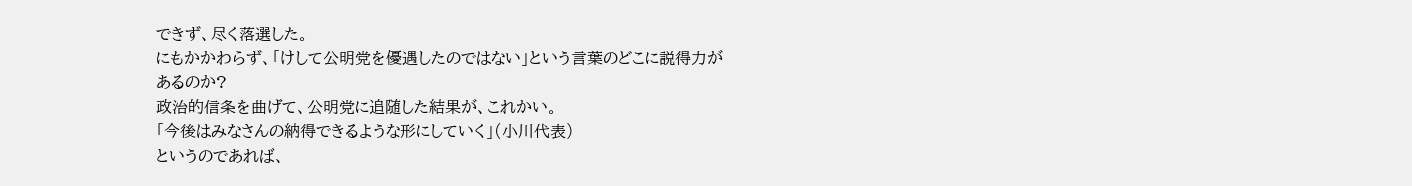できず、尽く落選した。
にもかかわらず、「けして公明党を優遇したのではない」という言葉のどこに説得力があるのか?
政治的信条を曲げて、公明党に追随した結果が、これかい。
「今後はみなさんの納得できるような形にしていく」(小川代表)
というのであれば、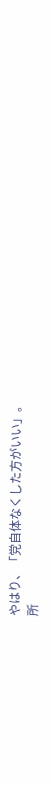やはり、「党自体なくした方がいい」。
所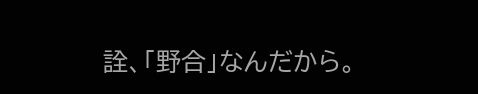詮、「野合」なんだから。